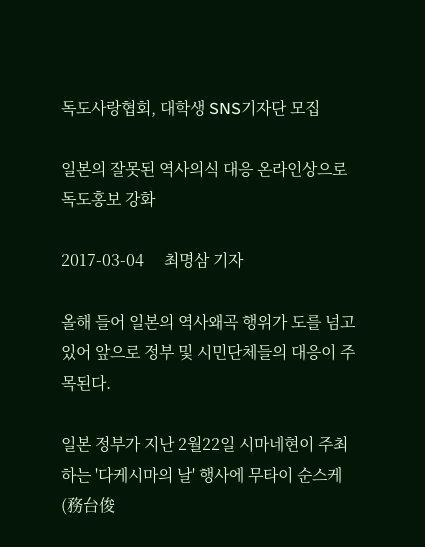독도사랑협회, 대학생 SNS기자단 모집

일본의 잘못된 역사의식 대응 온라인상으로 독도홍보 강화

2017-03-04     최명삼 기자

올해 들어 일본의 역사왜곡 행위가 도를 넘고 있어 앞으로 정부 및 시민단체들의 대응이 주목된다.

일본 정부가 지난 2월22일 시마네현이 주최하는 '다케시마의 날' 행사에 무타이 순스케(務台俊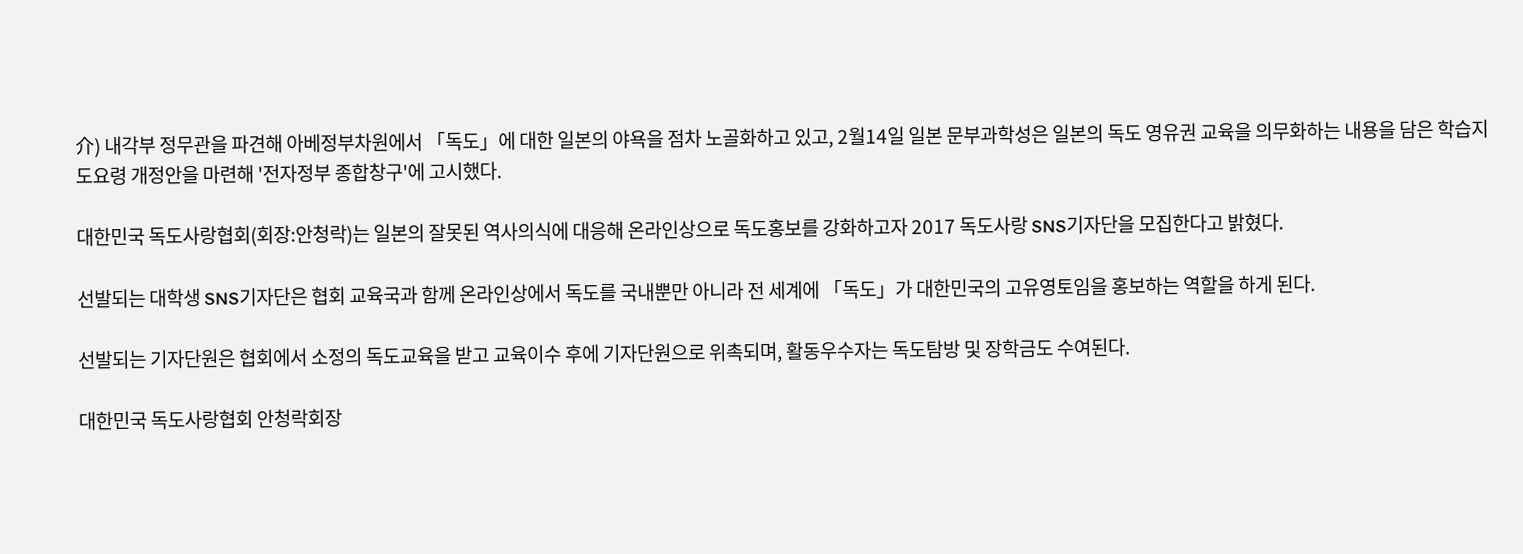介) 내각부 정무관을 파견해 아베정부차원에서 「독도」에 대한 일본의 야욕을 점차 노골화하고 있고, 2월14일 일본 문부과학성은 일본의 독도 영유권 교육을 의무화하는 내용을 담은 학습지도요령 개정안을 마련해 '전자정부 종합창구'에 고시했다.

대한민국 독도사랑협회(회장:안청락)는 일본의 잘못된 역사의식에 대응해 온라인상으로 독도홍보를 강화하고자 2017 독도사랑 SNS기자단을 모집한다고 밝혔다.

선발되는 대학생 SNS기자단은 협회 교육국과 함께 온라인상에서 독도를 국내뿐만 아니라 전 세계에 「독도」가 대한민국의 고유영토임을 홍보하는 역할을 하게 된다.

선발되는 기자단원은 협회에서 소정의 독도교육을 받고 교육이수 후에 기자단원으로 위촉되며, 활동우수자는 독도탐방 및 장학금도 수여된다.

대한민국 독도사랑협회 안청락회장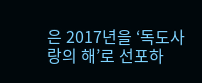은 2017년을 ‘독도사랑의 해’로 선포하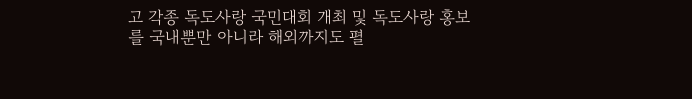고 각종 독도사랑 국민대회 개최 및 독도사랑 홍보를 국내뿐만 아니라 해외까지도 펼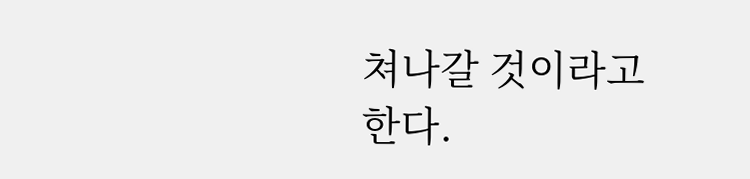쳐나갈 것이라고 한다.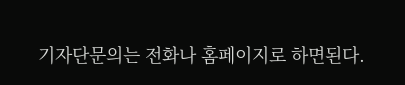기자단문의는 전화나 홈페이지로 하면된다.